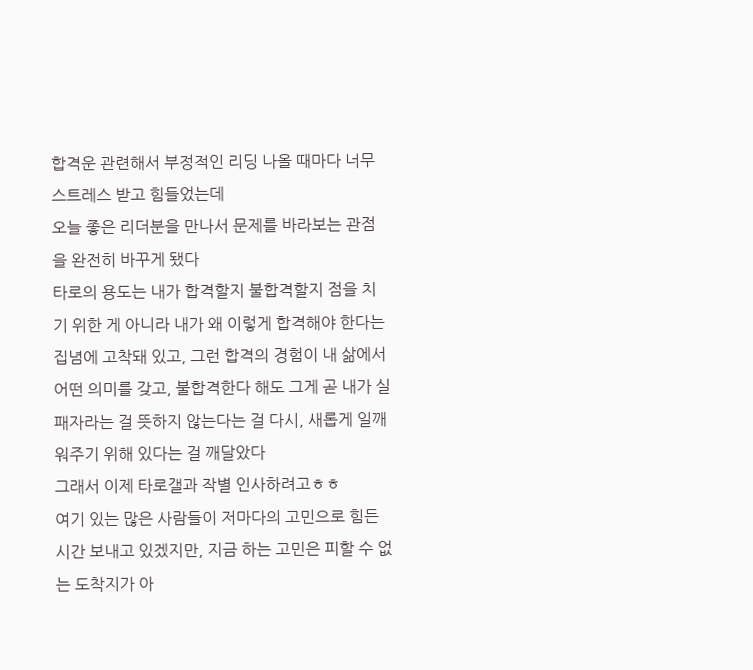합격운 관련해서 부정적인 리딩 나올 때마다 너무 스트레스 받고 힘들었는데
오늘 좋은 리더분을 만나서 문제를 바라보는 관점을 완전히 바꾸게 됐다
타로의 용도는 내가 합격할지 불합격할지 점을 치기 위한 게 아니라 내가 왜 이렇게 합격해야 한다는 집념에 고착돼 있고, 그런 합격의 경험이 내 삶에서 어떤 의미를 갖고, 불합격한다 해도 그게 곧 내가 실패자라는 걸 뜻하지 않는다는 걸 다시, 새롭게 일깨워주기 위해 있다는 걸 깨달았다
그래서 이제 타로갤과 작별 인사하려고ㅎㅎ
여기 있는 많은 사람들이 저마다의 고민으로 힘든 시간 보내고 있겠지만, 지금 하는 고민은 피할 수 없는 도착지가 아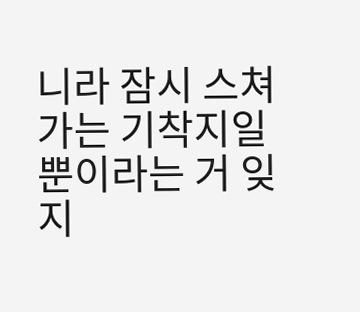니라 잠시 스쳐가는 기착지일 뿐이라는 거 잊지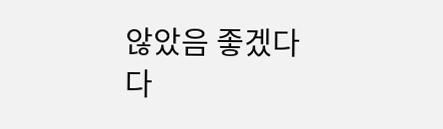않았음 좋겠다
다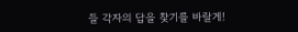들 각자의 답을 찾기를 바랄게!